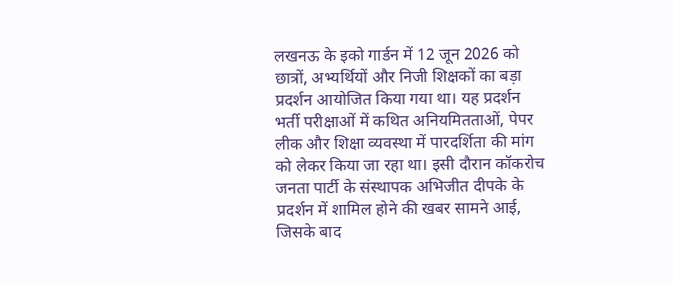लखनऊ के इको गार्डन में 12 जून 2026 को छात्रों, अभ्यर्थियों और निजी शिक्षकों का बड़ा प्रदर्शन आयोजित किया गया था। यह प्रदर्शन भर्ती परीक्षाओं में कथित अनियमितताओं, पेपर लीक और शिक्षा व्यवस्था में पारदर्शिता की मांग को लेकर किया जा रहा था। इसी दौरान कॉकरोच जनता पार्टी के संस्थापक अभिजीत दीपके के प्रदर्शन में शामिल होने की खबर सामने आई, जिसके बाद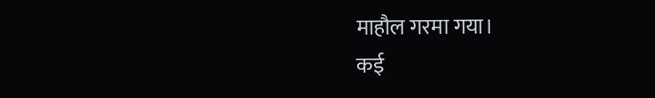माहौल गरमा गया।
कई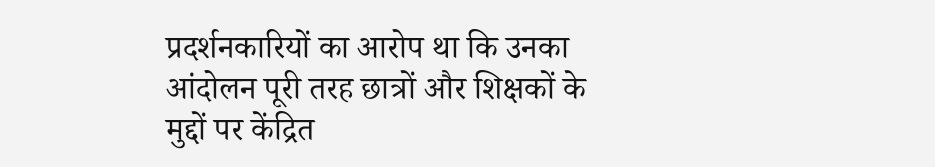प्रदर्शनकारियों का आरोप था कि उनका आंदोलन पूरी तरह छात्रों और शिक्षकों के मुद्दों पर केंद्रित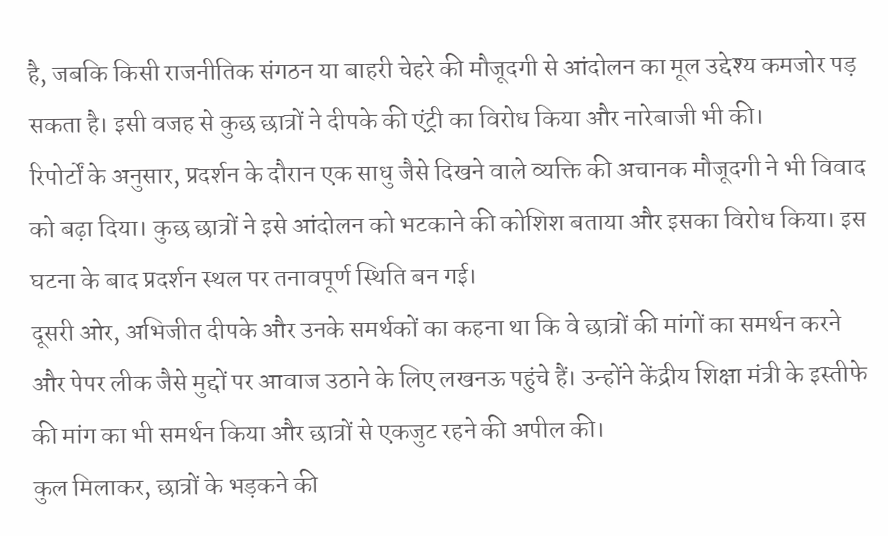है, जबकि किसी राजनीतिक संगठन या बाहरी चेहरे की मौजूदगी से आंदोलन का मूल उद्देश्य कमजोर पड़ सकता है। इसी वजह से कुछ छात्रों ने दीपके की एंट्री का विरोध किया और नारेबाजी भी की।
रिपोर्टों के अनुसार, प्रदर्शन के दौरान एक साधु जैसे दिखने वाले व्यक्ति की अचानक मौजूदगी ने भी विवाद को बढ़ा दिया। कुछ छात्रों ने इसे आंदोलन को भटकाने की कोशिश बताया और इसका विरोध किया। इस घटना के बाद प्रदर्शन स्थल पर तनावपूर्ण स्थिति बन गई।
दूसरी ओर, अभिजीत दीपके और उनके समर्थकों का कहना था कि वे छात्रों की मांगों का समर्थन करने और पेपर लीक जैसे मुद्दों पर आवाज उठाने के लिए लखनऊ पहुंचे हैं। उन्होंने केंद्रीय शिक्षा मंत्री के इस्तीफे की मांग का भी समर्थन किया और छात्रों से एकजुट रहने की अपील की।
कुल मिलाकर, छात्रों के भड़कने की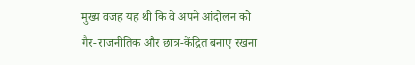मुख्य वजह यह थी कि वे अपने आंदोलन को गैर-राजनीतिक और छात्र-केंद्रित बनाए रखना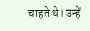चाहते थे। उन्हें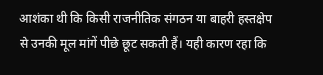आशंका थी कि किसी राजनीतिक संगठन या बाहरी हस्तक्षेप से उनकी मूल मांगें पीछे छूट सकती हैं। यही कारण रहा कि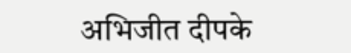अभिजीत दीपके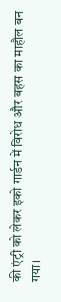की एंट्री को लेकर इको गार्डन में विरोध और बहस का माहौल बन गया।